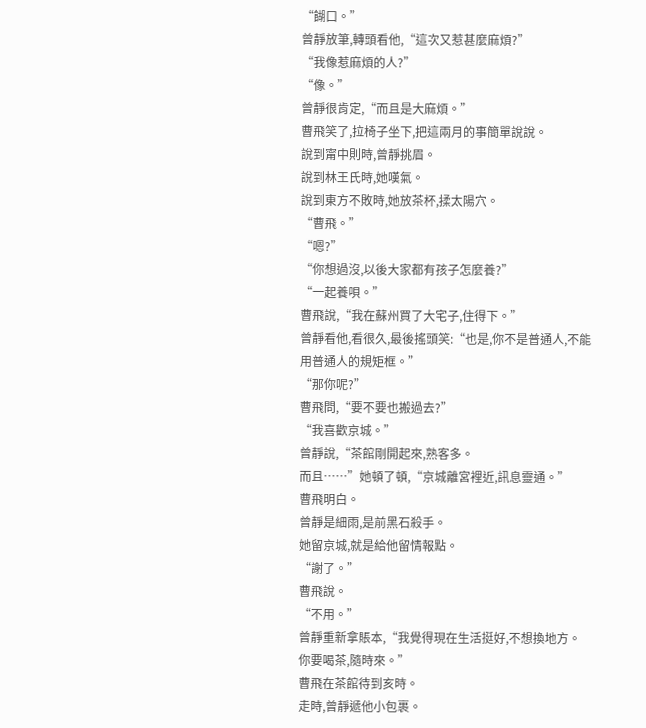“餬口。”
曾靜放筆,轉頭看他,“這次又惹甚麼麻煩?”
“我像惹麻煩的人?”
“像。”
曾靜很肯定,“而且是大麻煩。”
曹飛笑了,拉椅子坐下,把這兩月的事簡單說說。
說到甯中則時,曾靜挑眉。
說到林王氏時,她嘆氣。
說到東方不敗時,她放茶杯,揉太陽穴。
“曹飛。”
“嗯?”
“你想過沒,以後大家都有孩子怎麼養?”
“一起養唄。”
曹飛說,“我在蘇州買了大宅子,住得下。”
曾靜看他,看很久,最後搖頭笑:“也是,你不是普通人,不能用普通人的規矩框。”
“那你呢?”
曹飛問,“要不要也搬過去?”
“我喜歡京城。”
曾靜說,“茶館剛開起來,熟客多。
而且……”她頓了頓,“京城離宮裡近,訊息靈通。”
曹飛明白。
曾靜是細雨,是前黑石殺手。
她留京城,就是給他留情報點。
“謝了。”
曹飛說。
“不用。”
曾靜重新拿賬本,“我覺得現在生活挺好,不想換地方。
你要喝茶,隨時來。”
曹飛在茶館待到亥時。
走時,曾靜遞他小包裹。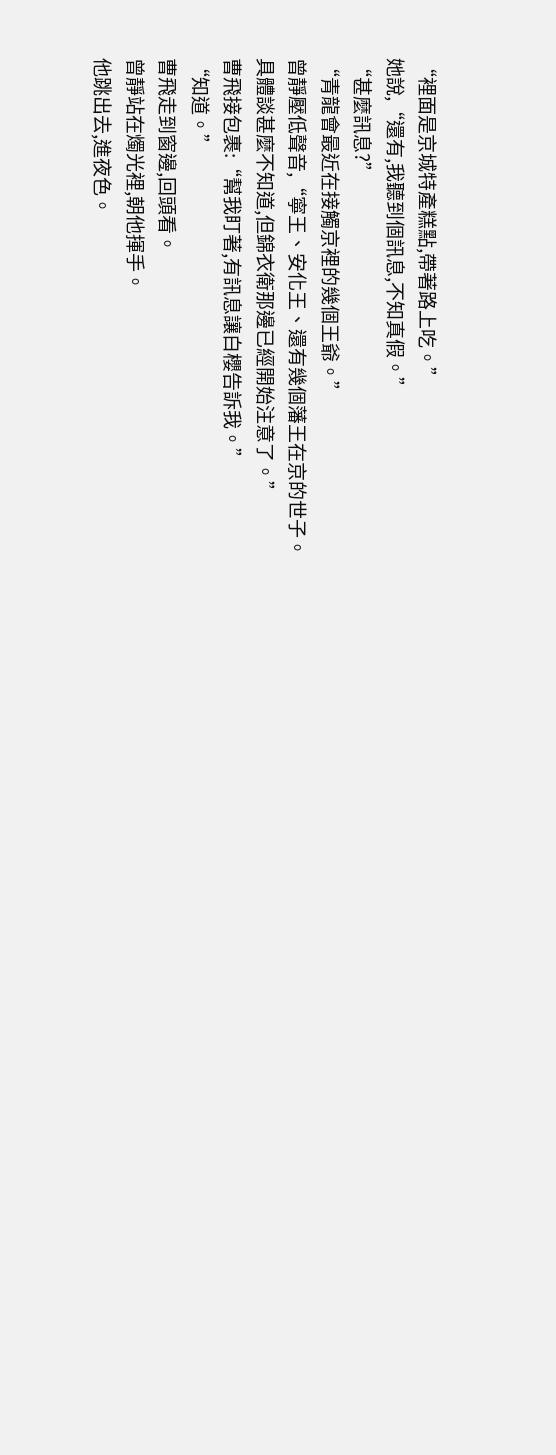“裡面是京城特產糕點,帶著路上吃。”
她說,“還有,我聽到個訊息,不知真假。”
“甚麼訊息?”
“青龍會最近在接觸京裡的幾個王爺。”
曾靜壓低聲音,“寧王、安化王、還有幾個藩王在京的世子。
具體談甚麼不知道,但錦衣衛那邊已經開始注意了。”
曹飛接包裹:“幫我盯著,有訊息讓白櫻告訴我。”
“知道。”
曹飛走到窗邊,回頭看。
曾靜站在燭光裡,朝他揮手。
他跳出去,進夜色。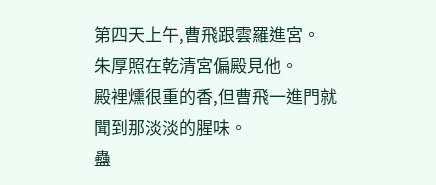第四天上午,曹飛跟雲羅進宮。
朱厚照在乾清宮偏殿見他。
殿裡燻很重的香,但曹飛一進門就聞到那淡淡的腥味。
蠱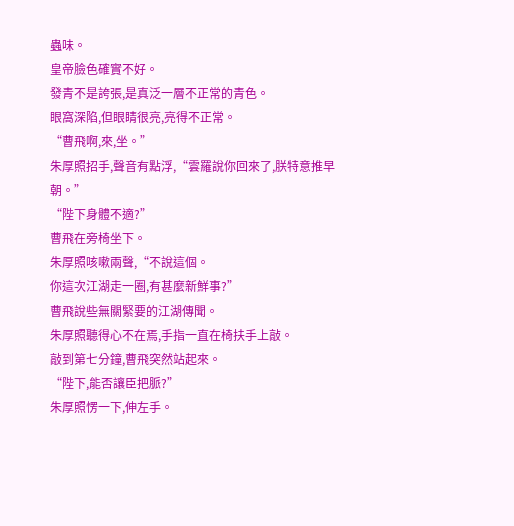蟲味。
皇帝臉色確實不好。
發青不是誇張,是真泛一層不正常的青色。
眼窩深陷,但眼睛很亮,亮得不正常。
“曹飛啊,來,坐。”
朱厚照招手,聲音有點浮,“雲羅說你回來了,朕特意推早朝。”
“陛下身體不適?”
曹飛在旁椅坐下。
朱厚照咳嗽兩聲,“不說這個。
你這次江湖走一圈,有甚麼新鮮事?”
曹飛說些無關緊要的江湖傳聞。
朱厚照聽得心不在焉,手指一直在椅扶手上敲。
敲到第七分鐘,曹飛突然站起來。
“陛下,能否讓臣把脈?”
朱厚照愣一下,伸左手。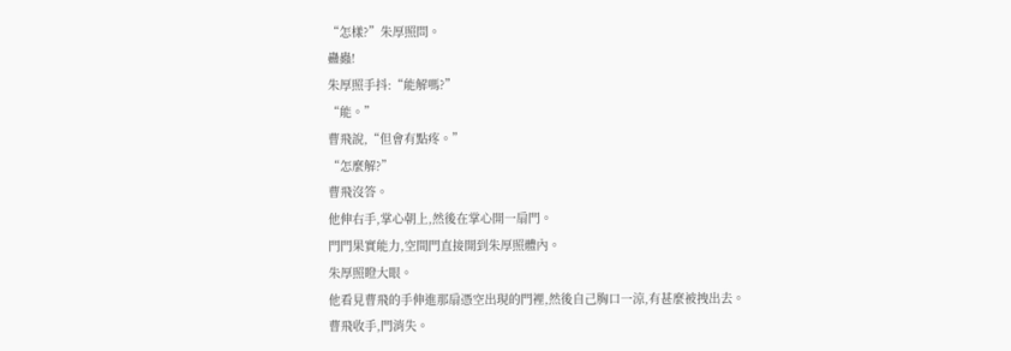“怎樣?”朱厚照問。
蠱蟲!
朱厚照手抖:“能解嗎?”
“能。”
曹飛說,“但會有點疼。”
“怎麼解?”
曹飛沒答。
他伸右手,掌心朝上,然後在掌心開一扇門。
門門果實能力,空間門直接開到朱厚照體內。
朱厚照瞪大眼。
他看見曹飛的手伸進那扇憑空出現的門裡,然後自己胸口一涼,有甚麼被拽出去。
曹飛收手,門消失。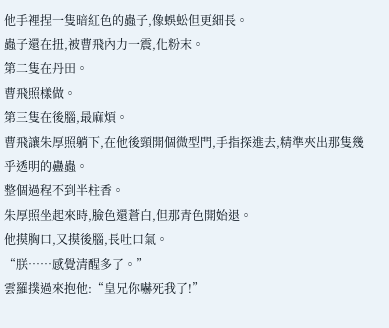他手裡捏一隻暗紅色的蟲子,像蜈蚣但更細長。
蟲子還在扭,被曹飛內力一震,化粉末。
第二隻在丹田。
曹飛照樣做。
第三隻在後腦,最麻煩。
曹飛讓朱厚照躺下,在他後頸開個微型門,手指探進去,精準夾出那隻幾乎透明的蠱蟲。
整個過程不到半柱香。
朱厚照坐起來時,臉色還蒼白,但那青色開始退。
他摸胸口,又摸後腦,長吐口氣。
“朕……感覺清醒多了。”
雲羅撲過來抱他:“皇兄你嚇死我了!”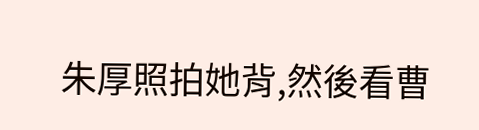朱厚照拍她背,然後看曹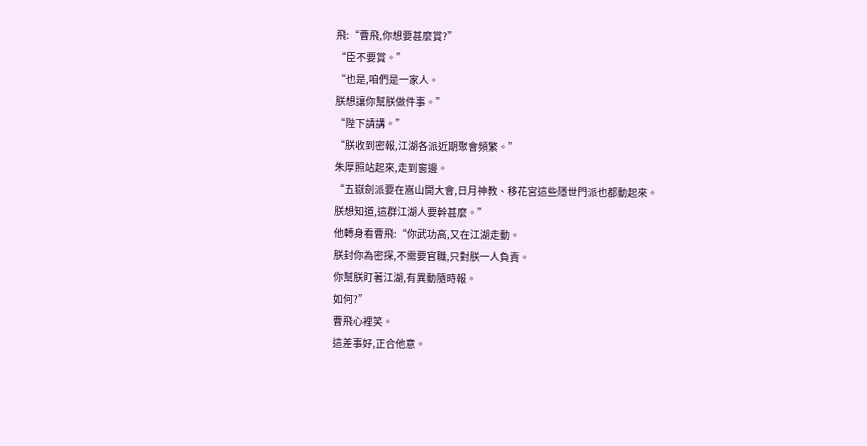飛:“曹飛,你想要甚麼賞?”
“臣不要賞。”
“也是,咱們是一家人。
朕想讓你幫朕做件事。”
“陛下請講。”
“朕收到密報,江湖各派近期聚會頻繁。”
朱厚照站起來,走到窗邊。
“五嶽劍派要在嵩山開大會,日月神教、移花宮這些隱世門派也都動起來。
朕想知道,這群江湖人要幹甚麼。”
他轉身看曹飛:“你武功高,又在江湖走動。
朕封你為密探,不需要官職,只對朕一人負責。
你幫朕盯著江湖,有異動隨時報。
如何?”
曹飛心裡笑。
這差事好,正合他意。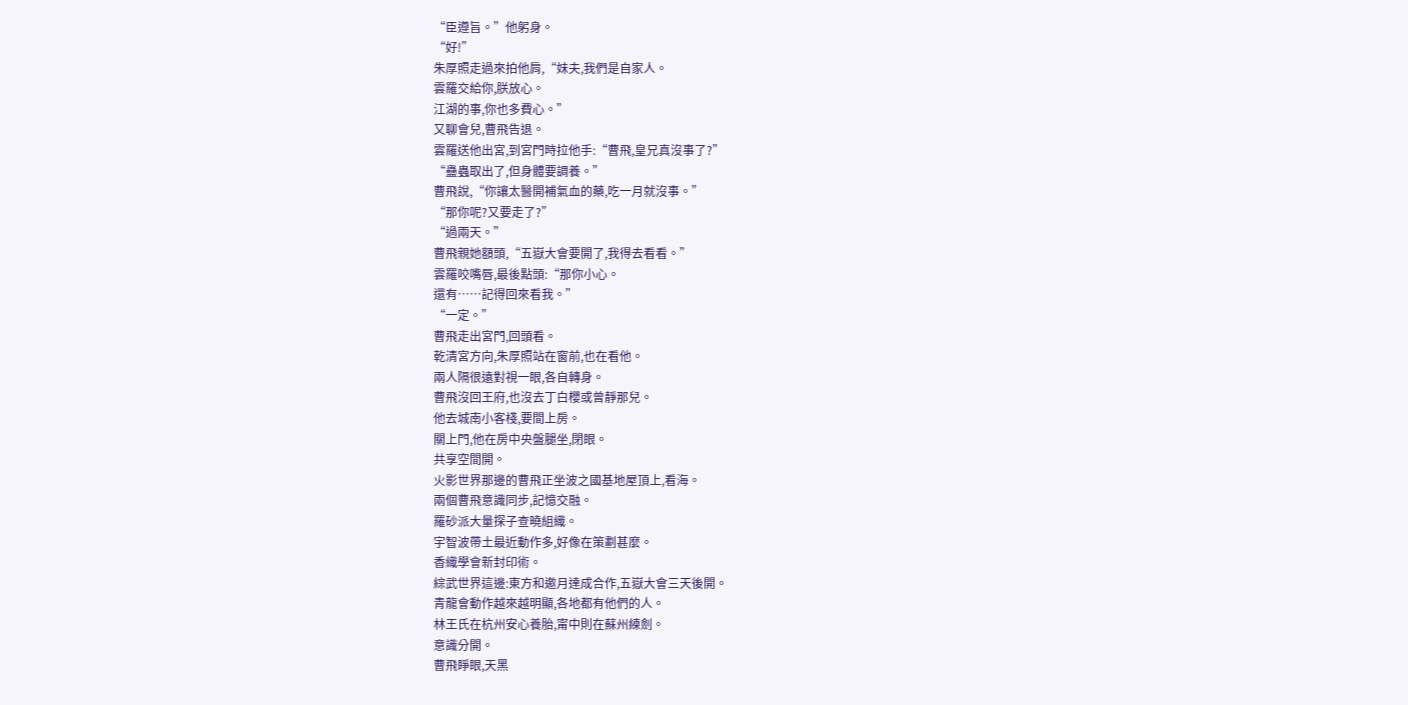“臣遵旨。”他躬身。
“好!”
朱厚照走過來拍他肩,“妹夫,我們是自家人。
雲羅交給你,朕放心。
江湖的事,你也多費心。”
又聊會兒,曹飛告退。
雲羅送他出宮,到宮門時拉他手:“曹飛,皇兄真沒事了?”
“蠱蟲取出了,但身體要調養。”
曹飛說,“你讓太醫開補氣血的藥,吃一月就沒事。”
“那你呢?又要走了?”
“過兩天。”
曹飛親她額頭,“五嶽大會要開了,我得去看看。”
雲羅咬嘴唇,最後點頭:“那你小心。
還有……記得回來看我。”
“一定。”
曹飛走出宮門,回頭看。
乾清宮方向,朱厚照站在窗前,也在看他。
兩人隔很遠對視一眼,各自轉身。
曹飛沒回王府,也沒去丁白櫻或曾靜那兒。
他去城南小客棧,要間上房。
關上門,他在房中央盤腿坐,閉眼。
共享空間開。
火影世界那邊的曹飛正坐波之國基地屋頂上,看海。
兩個曹飛意識同步,記憶交融。
羅砂派大量探子查曉組織。
宇智波帶土最近動作多,好像在策劃甚麼。
香織學會新封印術。
綜武世界這邊:東方和邀月達成合作,五嶽大會三天後開。
青龍會動作越來越明顯,各地都有他們的人。
林王氏在杭州安心養胎,甯中則在蘇州練劍。
意識分開。
曹飛睜眼,天黑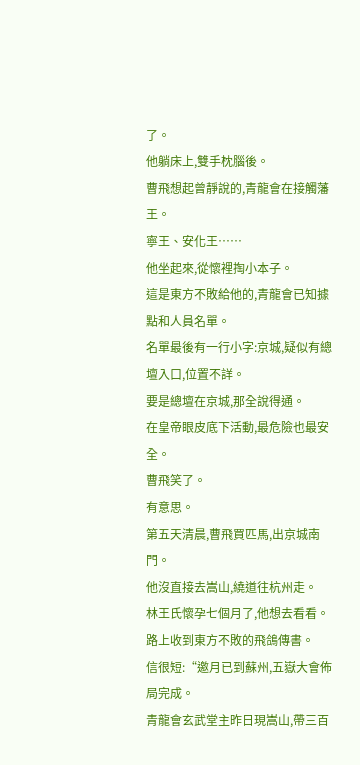了。
他躺床上,雙手枕腦後。
曹飛想起曾靜說的,青龍會在接觸藩王。
寧王、安化王……
他坐起來,從懷裡掏小本子。
這是東方不敗給他的,青龍會已知據點和人員名單。
名單最後有一行小字:京城,疑似有總壇入口,位置不詳。
要是總壇在京城,那全說得通。
在皇帝眼皮底下活動,最危險也最安全。
曹飛笑了。
有意思。
第五天清晨,曹飛買匹馬,出京城南門。
他沒直接去嵩山,繞道往杭州走。
林王氏懷孕七個月了,他想去看看。
路上收到東方不敗的飛鴿傳書。
信很短:“邀月已到蘇州,五嶽大會佈局完成。
青龍會玄武堂主昨日現嵩山,帶三百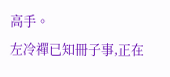高手。
左冷禪已知冊子事,正在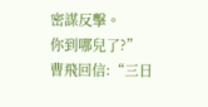密謀反擊。
你到哪兒了?”
曹飛回信:“三日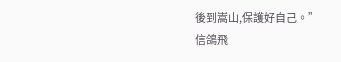後到嵩山,保護好自己。”
信鴿飛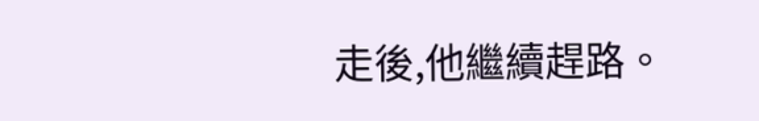走後,他繼續趕路。